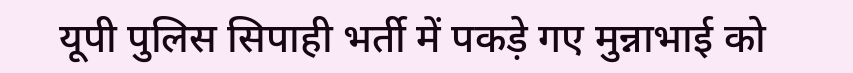यूपी पुलिस सिपाही भर्ती में पकड़े गए मुन्नाभाई को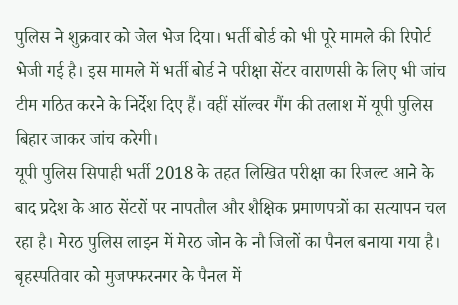पुलिस ने शुक्रवार को जेल भेज दिया। भर्ती बोर्ड को भी पूरे मामले की रिपोर्ट भेजी गई है। इस मामले में भर्ती बोर्ड ने परीक्षा सेंटर वाराणसी के लिए भी जांच टीम गठित करने के निर्देश दिए हैं। वहीं सॉल्वर गैंग की तलाश में यूपी पुलिस बिहार जाकर जांच करेगी।
यूपी पुलिस सिपाही भर्ती 2018 के तहत लिखित परीक्षा का रिजल्ट आने के बाद प्रदेश के आठ सेंटरों पर नापतौल और शैक्षिक प्रमाणपत्रों का सत्यापन चल रहा है। मेरठ पुलिस लाइन में मेरठ जोन के नौ जिलों का पैनल बनाया गया है। बृहस्पतिवार को मुजफ्फरनगर के पैनल में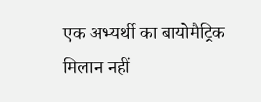एक अभ्यर्थी का बायोमैट्रिक मिलान नहीं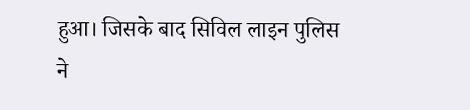हुआ। जिसके बाद सिविल लाइन पुलिस ने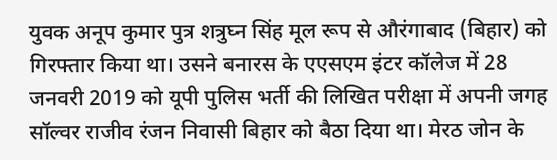युवक अनूप कुमार पुत्र शत्रुघ्न सिंह मूल रूप से औरंगाबाद (बिहार) को गिरफ्तार किया था। उसने बनारस के एएसएम इंटर कॉलेज में 28 जनवरी 2019 को यूपी पुलिस भर्ती की लिखित परीक्षा में अपनी जगह सॉल्वर राजीव रंजन निवासी बिहार को बैठा दिया था। मेरठ जोन के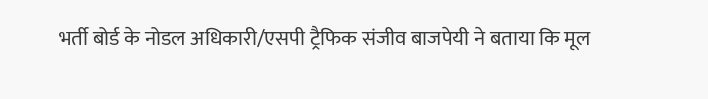भर्ती बोर्ड के नोडल अधिकारी/एसपी ट्रैफिक संजीव बाजपेयी ने बताया कि मूल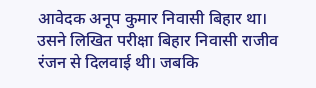आवेदक अनूप कुमार निवासी बिहार था। उसने लिखित परीक्षा बिहार निवासी राजीव रंजन से दिलवाई थी। जबकि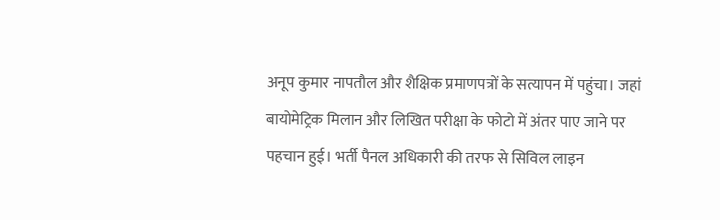अनूप कुमार नापतौल और शैक्षिक प्रमाणपत्रों के सत्यापन में पहुंचा। जहां बायोमेट्रिक मिलान और लिखित परीक्षा के फोटो में अंतर पाए जाने पर पहचान हुई। भर्ती पैनल अधिकारी की तरफ से सिविल लाइन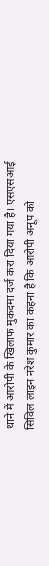थाने में आरोपी के खिलाफ मुकदमा दर्ज करा दिया गया है। एसएसआई सिविल लाइन नरेश कुमार का कहना है कि आरोपी अनूप को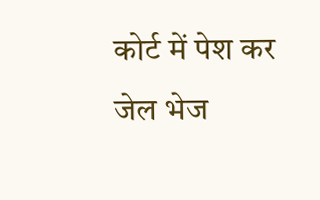कोर्ट में पेश कर जेल भेज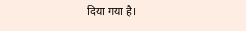दिया गया है।